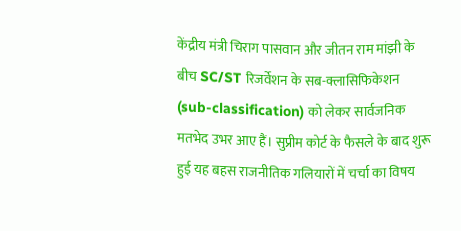केंद्रीय मंत्री चिराग पासवान और जीतन राम मांझी के बीच SC/ST रिजर्वेशन के सब-क्लासिफिकेशन (sub-classification) को लेकर सार्वजनिक मतभेद उभर आए हैं। सुप्रीम कोर्ट के फैसले के बाद शुरू हुई यह बहस राजनीतिक गलियारों में चर्चा का विषय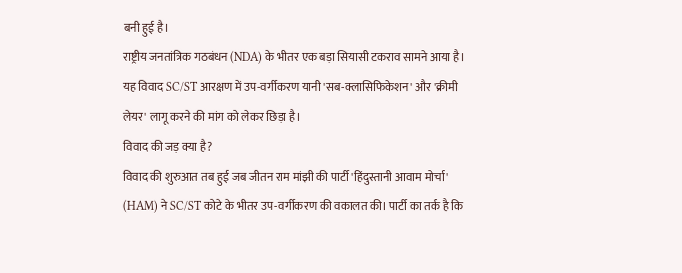बनी हुई है।
राष्ट्रीय जनतांत्रिक गठबंधन (NDA) के भीतर एक बड़ा सियासी टकराव सामने आया है। यह विवाद SC/ST आरक्षण में उप-वर्गीकरण यानी 'सब-क्लासिफिकेशन' और 'क्रीमी लेयर' लागू करने की मांग को लेकर छिड़ा है।
विवाद की जड़ क्या है?
विवाद की शुरुआत तब हुई जब जीतन राम मांझी की पार्टी 'हिंदुस्तानी आवाम मोर्चा' (HAM) ने SC/ST कोटे के भीतर उप-वर्गीकरण की वकालत की। पार्टी का तर्क है कि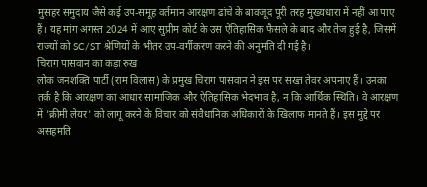मुसहर समुदाय जैसे कई उप-समूह वर्तमान आरक्षण ढांचे के बावजूद पूरी तरह मुख्यधारा में नहीं आ पाए हैं। यह मांग अगस्त 2024 में आए सुप्रीम कोर्ट के उस ऐतिहासिक फैसले के बाद और तेज हुई है, जिसमें राज्यों को SC/ST श्रेणियों के भीतर उप-वर्गीकरण करने की अनुमति दी गई है।
चिराग पासवान का कड़ा रुख
लोक जनशक्ति पार्टी (राम विलास) के प्रमुख चिराग पासवान ने इस पर सख्त तेवर अपनाए हैं। उनका तर्क है कि आरक्षण का आधार सामाजिक और ऐतिहासिक भेदभाव है, न कि आर्थिक स्थिति। वे आरक्षण में 'क्रीमी लेयर' को लागू करने के विचार को संवैधानिक अधिकारों के खिलाफ मानते हैं। इस मुद्दे पर असहमति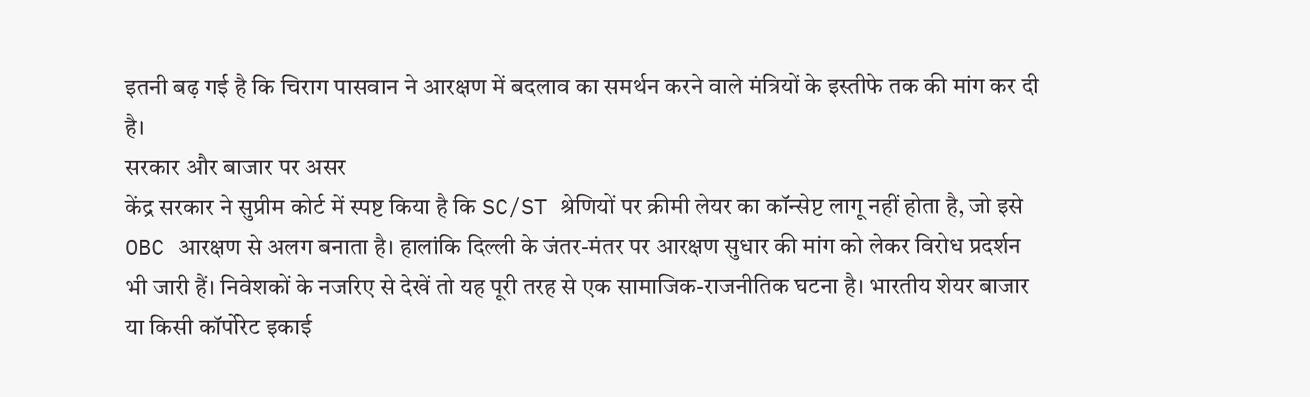इतनी बढ़ गई है कि चिराग पासवान ने आरक्षण में बदलाव का समर्थन करने वाले मंत्रियों के इस्तीफे तक की मांग कर दी है।
सरकार और बाजार पर असर
केंद्र सरकार ने सुप्रीम कोर्ट में स्पष्ट किया है कि SC/ST श्रेणियों पर क्रीमी लेयर का कॉन्सेप्ट लागू नहीं होता है, जो इसे OBC आरक्षण से अलग बनाता है। हालांकि दिल्ली के जंतर-मंतर पर आरक्षण सुधार की मांग को लेकर विरोध प्रदर्शन भी जारी हैं। निवेशकों के नजरिए से देखें तो यह पूरी तरह से एक सामाजिक-राजनीतिक घटना है। भारतीय शेयर बाजार या किसी कॉर्पोरेट इकाई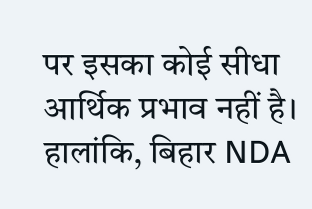पर इसका कोई सीधा आर्थिक प्रभाव नहीं है। हालांकि, बिहार NDA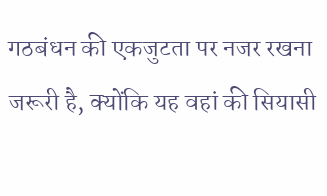गठबंधन की एकजुटता पर नजर रखना जरूरी है, क्योंकि यह वहां की सियासी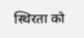स्थिरता को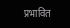प्रभावित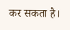कर सकता है।